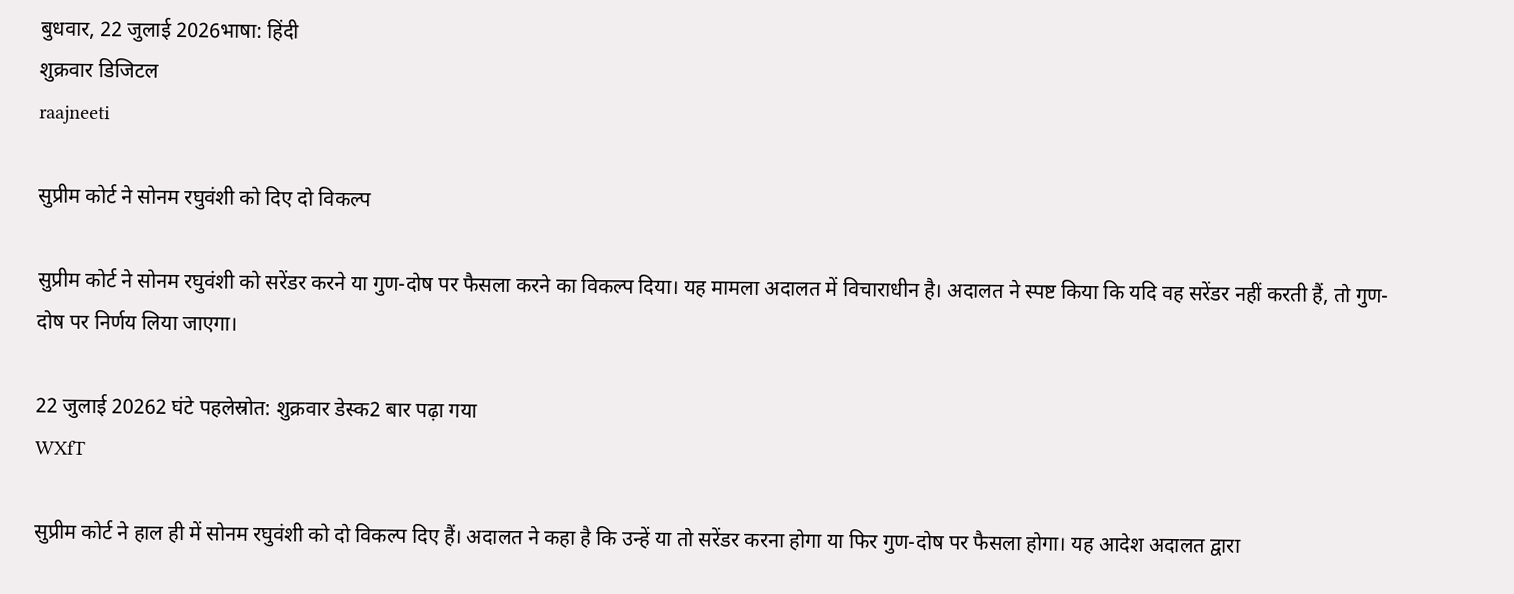बुधवार, 22 जुलाई 2026भाषा: हिंदी
शुक्रवार डिजिटल
raajneeti

सुप्रीम कोर्ट ने सोनम रघुवंशी को दिए दो विकल्प

सुप्रीम कोर्ट ने सोनम रघुवंशी को सरेंडर करने या गुण-दोष पर फैसला करने का विकल्प दिया। यह मामला अदालत में विचाराधीन है। अदालत ने स्पष्ट किया कि यदि वह सरेंडर नहीं करती हैं, तो गुण-दोष पर निर्णय लिया जाएगा।

22 जुलाई 20262 घंटे पहलेस्रोत: शुक्रवार डेस्क2 बार पढ़ा गया
WXfT

सुप्रीम कोर्ट ने हाल ही में सोनम रघुवंशी को दो विकल्प दिए हैं। अदालत ने कहा है कि उन्हें या तो सरेंडर करना होगा या फिर गुण-दोष पर फैसला होगा। यह आदेश अदालत द्वारा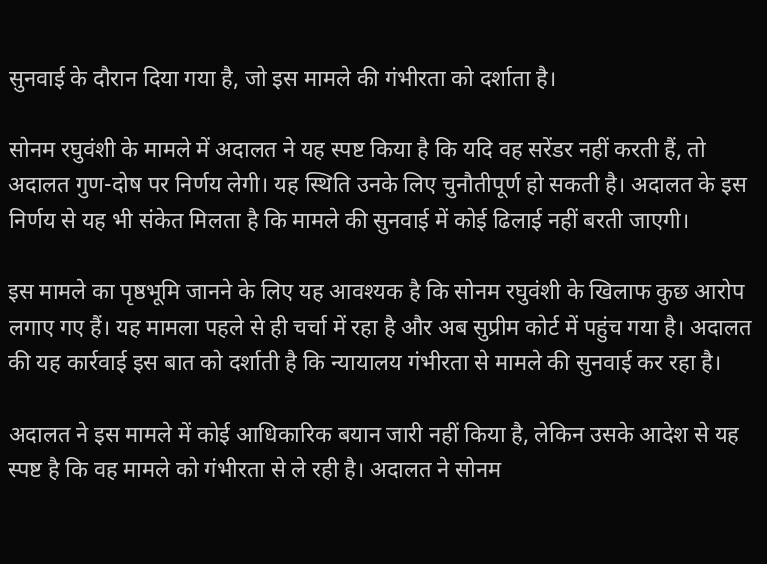सुनवाई के दौरान दिया गया है, जो इस मामले की गंभीरता को दर्शाता है।

सोनम रघुवंशी के मामले में अदालत ने यह स्पष्ट किया है कि यदि वह सरेंडर नहीं करती हैं, तो अदालत गुण-दोष पर निर्णय लेगी। यह स्थिति उनके लिए चुनौतीपूर्ण हो सकती है। अदालत के इस निर्णय से यह भी संकेत मिलता है कि मामले की सुनवाई में कोई ढिलाई नहीं बरती जाएगी।

इस मामले का पृष्ठभूमि जानने के लिए यह आवश्यक है कि सोनम रघुवंशी के खिलाफ कुछ आरोप लगाए गए हैं। यह मामला पहले से ही चर्चा में रहा है और अब सुप्रीम कोर्ट में पहुंच गया है। अदालत की यह कार्रवाई इस बात को दर्शाती है कि न्यायालय गंभीरता से मामले की सुनवाई कर रहा है।

अदालत ने इस मामले में कोई आधिकारिक बयान जारी नहीं किया है, लेकिन उसके आदेश से यह स्पष्ट है कि वह मामले को गंभीरता से ले रही है। अदालत ने सोनम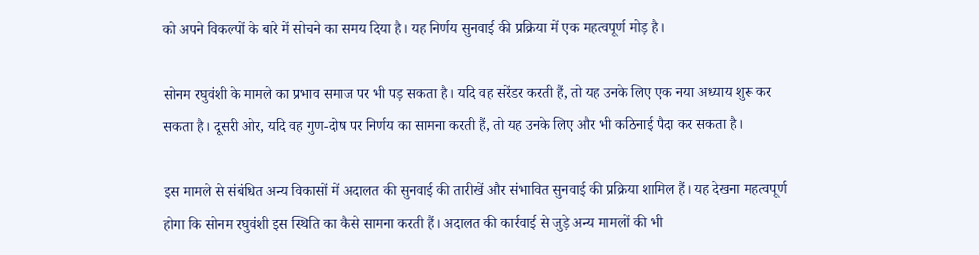को अपने विकल्पों के बारे में सोचने का समय दिया है। यह निर्णय सुनवाई की प्रक्रिया में एक महत्वपूर्ण मोड़ है।

सोनम रघुवंशी के मामले का प्रभाव समाज पर भी पड़ सकता है। यदि वह सरेंडर करती हैं, तो यह उनके लिए एक नया अध्याय शुरू कर सकता है। दूसरी ओर, यदि वह गुण-दोष पर निर्णय का सामना करती हैं, तो यह उनके लिए और भी कठिनाई पैदा कर सकता है।

इस मामले से संबंधित अन्य विकासों में अदालत की सुनवाई की तारीखें और संभावित सुनवाई की प्रक्रिया शामिल हैं। यह देखना महत्वपूर्ण होगा कि सोनम रघुवंशी इस स्थिति का कैसे सामना करती हैं। अदालत की कार्रवाई से जुड़े अन्य मामलों की भी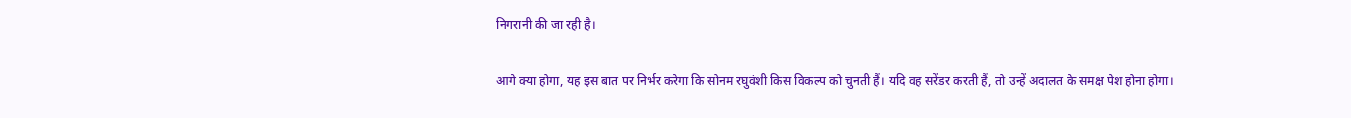निगरानी की जा रही है।

आगे क्या होगा, यह इस बात पर निर्भर करेगा कि सोनम रघुवंशी किस विकल्प को चुनती हैं। यदि वह सरेंडर करती हैं, तो उन्हें अदालत के समक्ष पेश होना होगा।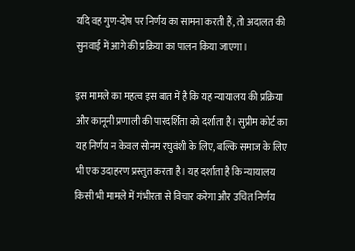यदि वह गुण-दोष पर निर्णय का सामना करती हैं, तो अदालत की सुनवाई में आगे की प्रक्रिया का पालन किया जाएगा।

इस मामले का महत्व इस बात में है कि यह न्यायालय की प्रक्रिया और कानूनी प्रणाली की पारदर्शिता को दर्शाता है। सुप्रीम कोर्ट का यह निर्णय न केवल सोनम रघुवंशी के लिए, बल्कि समाज के लिए भी एक उदाहरण प्रस्तुत करता है। यह दर्शाता है कि न्यायालय किसी भी मामले में गंभीरता से विचार करेगा और उचित निर्णय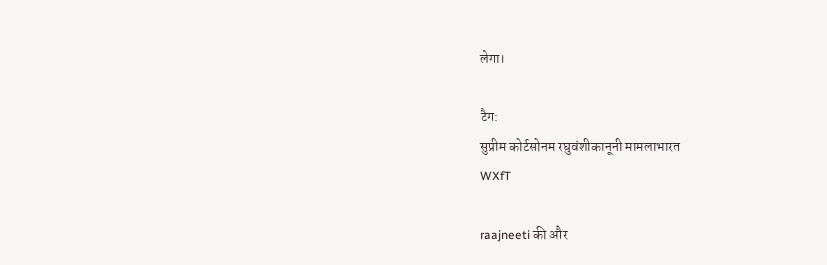लेगा।

टैग:
सुप्रीम कोर्टसोनम रघुवंशीकानूनी मामलाभारत
WXfT

raajneeti की और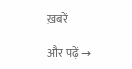ख़बरें

और पढ़ें →